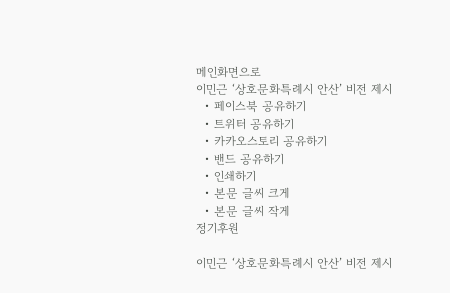메인화면으로
이민근 ‘상호문화특례시 안산’ 비전 제시
  • 페이스북 공유하기
  • 트위터 공유하기
  • 카카오스토리 공유하기
  • 밴드 공유하기
  • 인쇄하기
  • 본문 글씨 크게
  • 본문 글씨 작게
정기후원

이민근 ‘상호문화특례시 안산’ 비전 제시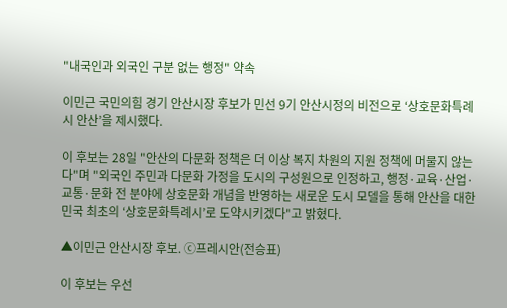"내국인과 외국인 구분 없는 행정" 약속

이민근 국민의힘 경기 안산시장 후보가 민선 9기 안산시정의 비전으로 ‘상호문화특례시 안산’을 제시했다.

이 후보는 28일 "안산의 다문화 정책은 더 이상 복지 차원의 지원 정책에 머물지 않는다"며 "외국인 주민과 다문화 가정을 도시의 구성원으로 인정하고, 행정·교육·산업·교통·문화 전 분야에 상호문화 개념을 반영하는 새로운 도시 모델을 통해 안산을 대한민국 최초의 ‘상호문화특례시’로 도약시키겠다"고 밝혔다.

▲이민근 안산시장 후보. ⓒ프레시안(전승표)

이 후보는 우선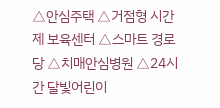△안심주택 △거점형 시간제 보육센터 △스마트 경로당 △치매안심병원 △24시간 달빛어린이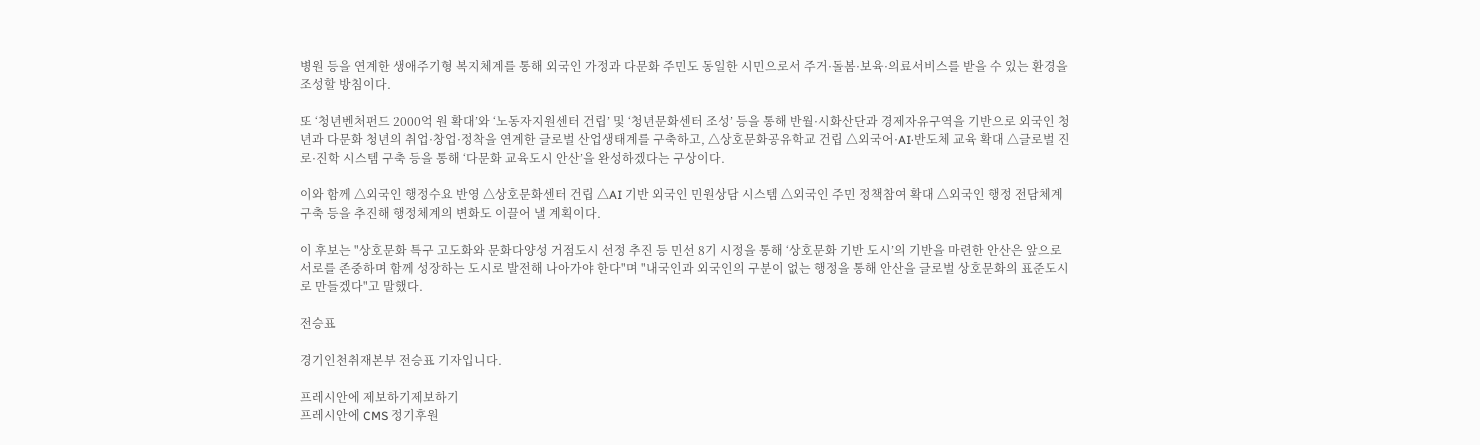병원 등을 연계한 생애주기형 복지체계를 통해 외국인 가정과 다문화 주민도 동일한 시민으로서 주거·돌봄·보육·의료서비스를 받을 수 있는 환경을 조성할 방침이다.

또 ‘청년벤처펀드 2000억 원 확대’와 ‘노동자지원센터 건립’ 및 ‘청년문화센터 조성’ 등을 통해 반월·시화산단과 경제자유구역을 기반으로 외국인 청년과 다문화 청년의 취업·창업·정착을 연계한 글로벌 산업생태계를 구축하고, △상호문화공유학교 건립 △외국어·AI·반도체 교육 확대 △글로벌 진로·진학 시스템 구축 등을 통해 ‘다문화 교육도시 안산’을 완성하겠다는 구상이다.

이와 함께 △외국인 행정수요 반영 △상호문화센터 건립 △AI 기반 외국인 민원상담 시스템 △외국인 주민 정책참여 확대 △외국인 행정 전담체계 구축 등을 추진해 행정체계의 변화도 이끌어 낼 계획이다.

이 후보는 "상호문화 특구 고도화와 문화다양성 거점도시 선정 추진 등 민선 8기 시정을 통해 ‘상호문화 기반 도시’의 기반을 마련한 안산은 앞으로 서로를 존중하며 함께 성장하는 도시로 발전해 나아가야 한다"며 "내국인과 외국인의 구분이 없는 행정을 통해 안산을 글로벌 상호문화의 표준도시로 만들겠다"고 말했다.

전승표

경기인천취재본부 전승표 기자입니다.

프레시안에 제보하기제보하기
프레시안에 CMS 정기후원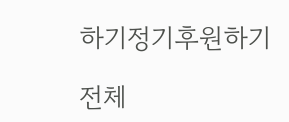하기정기후원하기

전체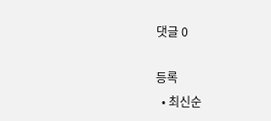댓글 0

등록
  • 최신순